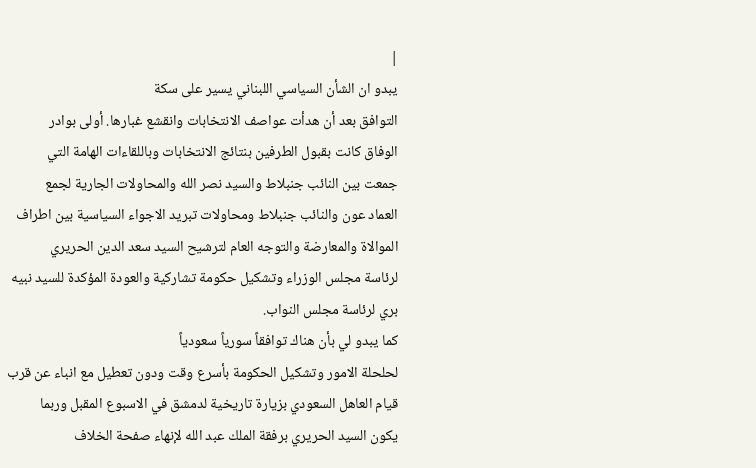|
يبدو ان الشأن السياسي اللبناني يسير على سكة
التوافق بعد أن هدأت عواصف الانتخابات وانقشع غبارها. أولى بوادر
الوفاق كانت بقبول الطرفين بنتائج الانتخابات وباللقاءات الهامة التي
جمعت بين النائب جنبلاط والسيد نصر الله والمحاولات الجارية لجمع
العماد عون والنائب جنبلاط ومحاولات تبريد الاجواء السياسية بين اطراف
الموالاة والمعارضة والتوجه العام لترشيح السيد سعد الدين الحريري
لرئاسة مجلس الوزراء وتشكيل حكومة تشاركية والعودة المؤكدة للسيد نبيه
بري لرئاسة مجلس النواب.
كما يبدو لي بأن هناك توافقاً سورياً سعودياً
لحلحلة الامور وتشكيل الحكومة بأسرع وقت ودون تعطيل مع انباء عن قرب
قيام العاهل السعودي بزيارة تاريخية لدمشق في الاسبوع المقبل وربما
يكون السيد الحريري برفقة الملك عبد الله لإنهاء صفحة الخلاف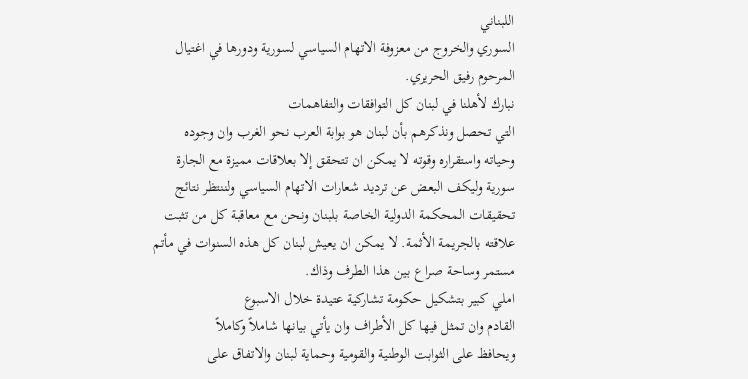اللبناني
السوري والخروج من معزوفة الاتهام السياسي لسورية ودورها في اغتيال
المرحوم رفيق الحريري.
نبارك لأهلنا في لبنان كل التوافقات والتفاهمات
التي تحصل ونذكرهم بأن لبنان هو بوابة العرب نحو الغرب وان وجوده
وحياته واستقراره وقوته لا يمكن ان تتحقق إلا بعلاقات مميزة مع الجارة
سورية وليكف البعض عن ترديد شعارات الاتهام السياسي ولننتظر نتائج
تحقيقات المحكمة الدولية الخاصة بلبنان ونحن مع معاقبة كل من تثبت
علاقته بالجريمة الأثمة. لا يمكن ان يعيش لبنان كل هذه السنوات في مأتم
مستمر وساحة صراع بين هذا الطرف وذاك.
املي كبير بتشكيل حكومة تشاركية عتيدة خلال الاسبوع
القادم وان تمثل فيها كل الأطراف وان يأتي بيانها شاملاً وكاملاً
ويحافظ على الثوابت الوطنية والقومية وحماية لبنان والاتفاق على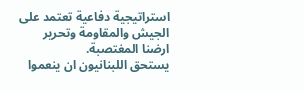استراتيجية دفاعية تعتمد على الجيش والمقاومة وتحرير ارضنا المغتصبة.
يستحق اللبنانيون ان ينعموا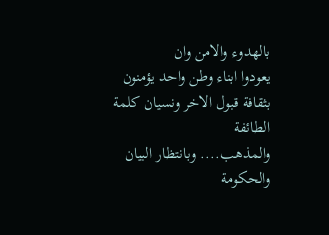بالهدوء والامن وان
يعودوا ابناء وطن واحد يؤمنون بثقافة قبول الاخر ونسيان كلمة الطائفة
والمذهب.... وبانتظار البيان والحكومة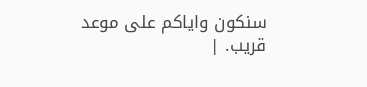سنكون واياكم على موعد قريب. |